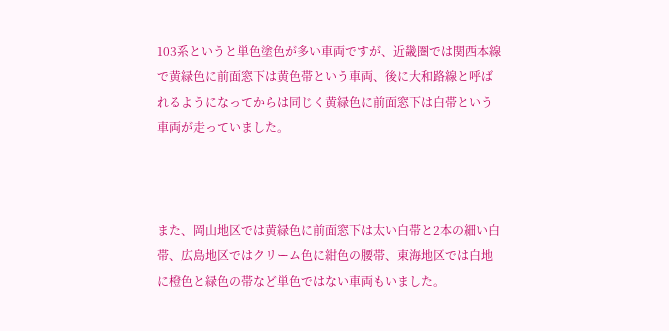103系というと単色塗色が多い車両ですが、近畿圏では関西本線で黄緑色に前面窓下は黄色帯という車両、後に大和路線と呼ばれるようになってからは同じく黄緑色に前面窓下は白帯という車両が走っていました。



また、岡山地区では黄緑色に前面窓下は太い白帯と2本の細い白帯、広島地区ではクリーム色に紺色の腰帯、東海地区では白地に橙色と緑色の帯など単色ではない車両もいました。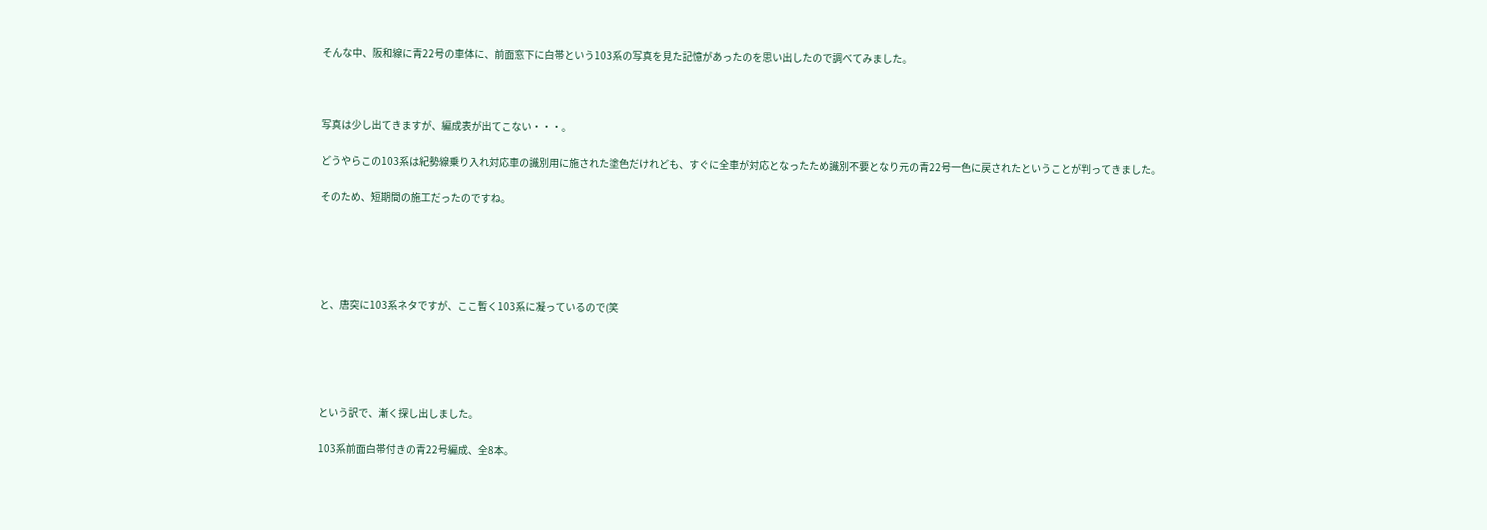そんな中、阪和線に青22号の車体に、前面窓下に白帯という103系の写真を見た記憶があったのを思い出したので調べてみました。



写真は少し出てきますが、編成表が出てこない・・・。

どうやらこの103系は紀勢線乗り入れ対応車の識別用に施された塗色だけれども、すぐに全車が対応となったため識別不要となり元の青22号一色に戻されたということが判ってきました。

そのため、短期間の施工だったのですね。





と、唐突に103系ネタですが、ここ暫く103系に凝っているので(笑





という訳で、漸く探し出しました。

103系前面白帯付きの青22号編成、全8本。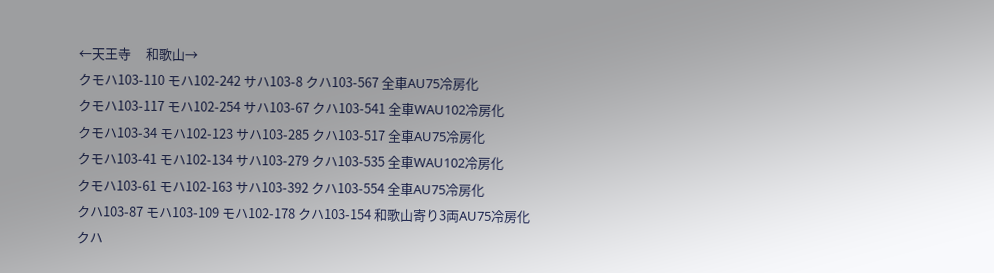←天王寺     和歌山→
クモハ103-110 モハ102-242 サハ103-8 クハ103-567 全車AU75冷房化
クモハ103-117 モハ102-254 サハ103-67 クハ103-541 全車WAU102冷房化
クモハ103-34 モハ102-123 サハ103-285 クハ103-517 全車AU75冷房化
クモハ103-41 モハ102-134 サハ103-279 クハ103-535 全車WAU102冷房化
クモハ103-61 モハ102-163 サハ103-392 クハ103-554 全車AU75冷房化
クハ103-87 モハ103-109 モハ102-178 クハ103-154 和歌山寄り3両AU75冷房化
クハ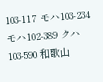103-117 モハ103-234 モハ102-389 クハ103-590 和歌山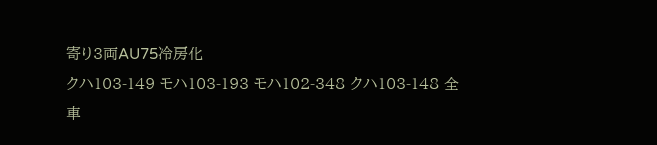寄り3両AU75冷房化
クハ103-149 モハ103-193 モハ102-348 クハ103-148 全車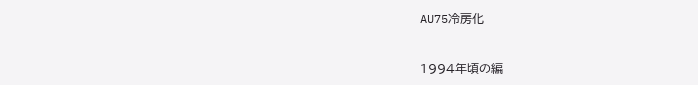AU75冷房化


1994年頃の編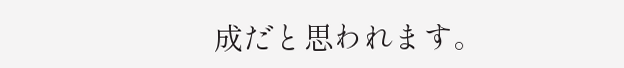成だと思われます。